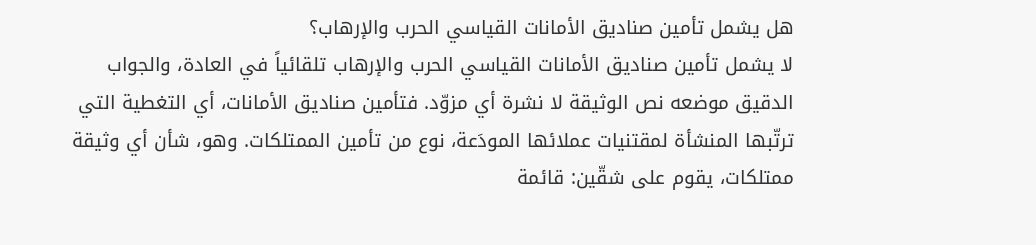هل يشمل تأمين صناديق الأمانات القياسي الحرب والإرهاب؟
لا يشمل تأمين صناديق الأمانات القياسي الحرب والإرهاب تلقائياً في العادة، والجواب الدقيق موضعه نص الوثيقة لا نشرة أي مزوّد. فتأمين صناديق الأمانات، أي التغطية التي ترتّبها المنشأة لمقتنيات عملائها المودَعة، نوع من تأمين الممتلكات. وهو، شأن أي وثيقة ممتلكات، يقوم على شقّين: قائمة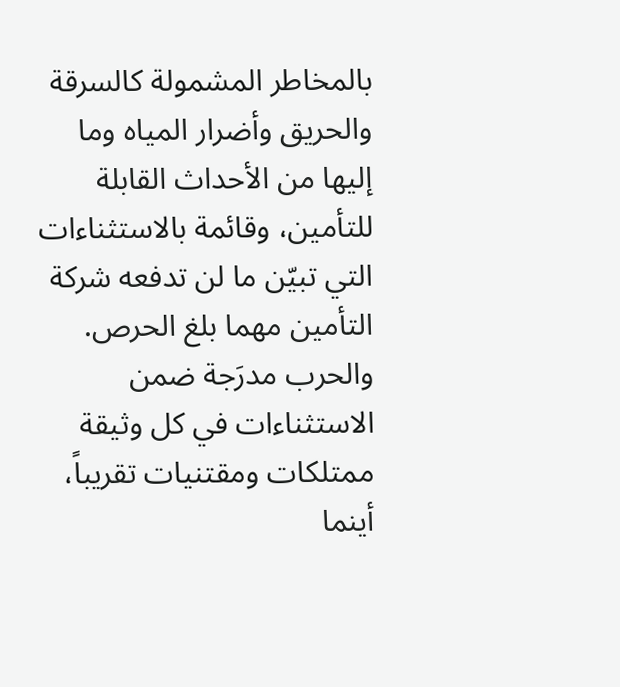بالمخاطر المشمولة كالسرقة والحريق وأضرار المياه وما إليها من الأحداث القابلة للتأمين، وقائمة بالاستثناءات التي تبيّن ما لن تدفعه شركة التأمين مهما بلغ الحرص.
والحرب مدرَجة ضمن الاستثناءات في كل وثيقة ممتلكات ومقتنيات تقريباً، أينما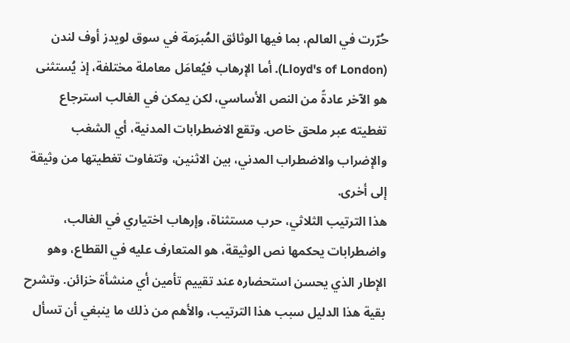حُرّرت في العالم، بما فيها الوثائق المُبرَمة في سوق لويدز أوف لندن (Lloyd's of London). أما الإرهاب فيُعامَل معاملة مختلفة، إذ يُستثنى هو الآخر عادةً من النص الأساسي، لكن يمكن في الغالب استرجاع تغطيته عبر ملحق خاص. وتقع الاضطرابات المدنية، أي الشغب والإضراب والاضطراب المدني، بين الاثنين، وتتفاوت تغطيتها من وثيقة إلى أخرى.
هذا الترتيب الثلاثي، حرب مستثناة، وإرهاب اختياري في الغالب، واضطرابات يحكمها نص الوثيقة، هو المتعارف عليه في القطاع، وهو الإطار الذي يحسن استحضاره عند تقييم تأمين أي منشأة خزائن. وتشرح بقية هذا الدليل سبب هذا الترتيب، والأهم من ذلك ما ينبغي أن تسأل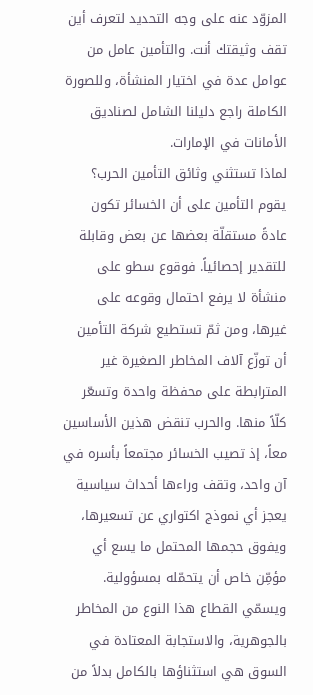المزوّد عنه على وجه التحديد لتعرف أين تقف وثيقتك أنت. والتأمين عامل من عوامل عدة في اختيار المنشأة، وللصورة الكاملة راجع دليلنا الشامل لصناديق الأمانات في الإمارات.
لماذا تستثني وثائق التأمين الحرب؟
يقوم التأمين على أن الخسائر تكون عادةً مستقلّة بعضها عن بعض وقابلة للتقدير إحصائياً. فوقوع سطو على منشأة لا يرفع احتمال وقوعه على غيرها، ومن ثمّ تستطيع شركة التأمين أن توزّع آلاف المخاطر الصغيرة غير المترابطة على محفظة واحدة وتسعّر كلّاً منها. والحرب تنقض هذين الأساسين معاً، إذ تصيب الخسائر مجتمعاً بأسره في آن واحد، وتقف وراءها أحداث سياسية يعجز أي نموذج اكتواري عن تسعيرها، ويفوق حجمها المحتمل ما يسع أي مؤمِّن خاص أن يتحمّله بمسؤولية. ويسمّي القطاع هذا النوع من المخاطر بالجوهرية، والاستجابة المعتادة في السوق هي استثناؤها بالكامل بدلاً من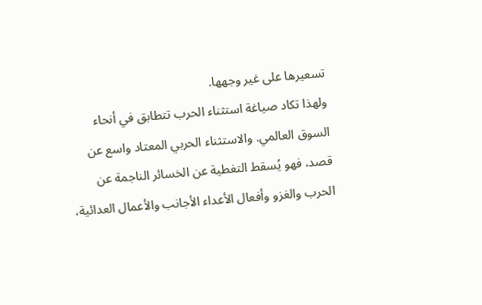تسعيرها على غير وجهها.
ولهذا تكاد صياغة استثناء الحرب تتطابق في أنحاء السوق العالمي. والاستثناء الحربي المعتاد واسع عن قصد، فهو يُسقط التغطية عن الخسائر الناجمة عن الحرب والغزو وأفعال الأعداء الأجانب والأعمال العدائية،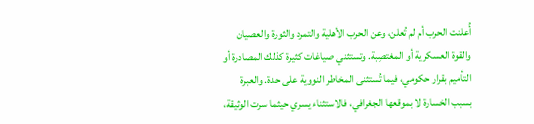أُعلنت الحرب أم لم تُعلن، وعن الحرب الأهلية والتمرد والثورة والعصيان والقوة العسكرية أو المغتصِبة. وتستثني صياغات كثيرة كذلك المصادرة أو التأميم بقرار حكومي، فيما تُستثنى المخاطر النووية على حدة. والعبرة بسبب الخسارة لا بموقعها الجغرافي، فالاستثناء يسري حيثما سرت الوثيقة،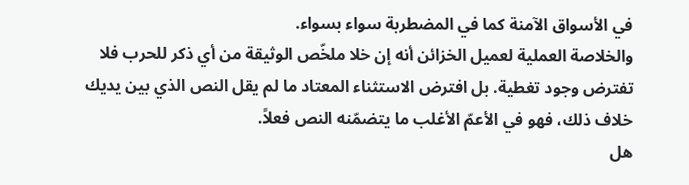في الأسواق الآمنة كما في المضطربة سواء بسواء.
والخلاصة العملية لعميل الخزائن أنه إن خلا ملخّص الوثيقة من أي ذكر للحرب فلا تفترض وجود تغطية. بل افترض الاستثناء المعتاد ما لم يقل النص الذي بين يديك خلاف ذلك، فهو في الأعمّ الأغلب ما يتضمّنه النص فعلاً.
هل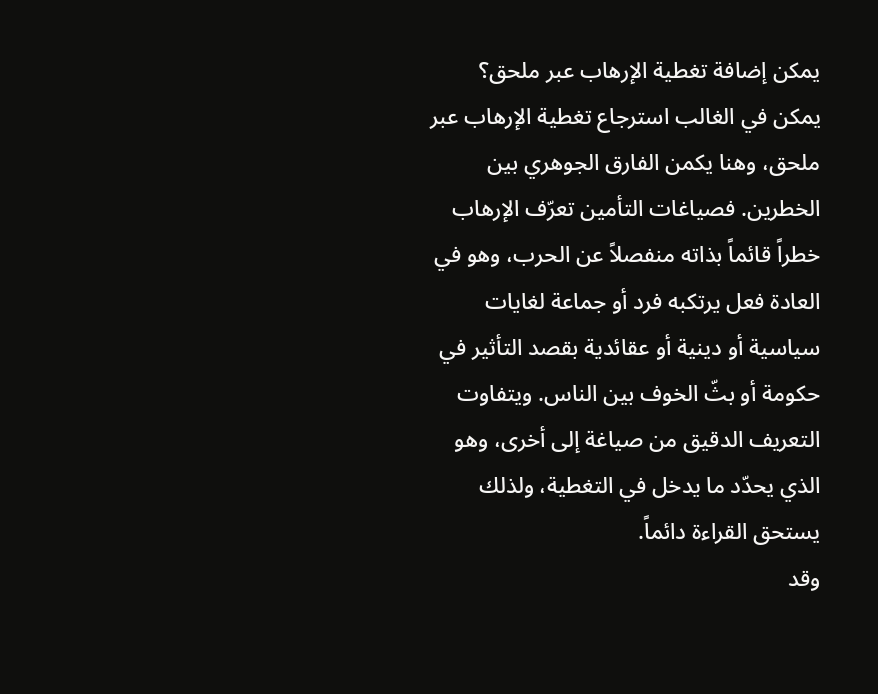يمكن إضافة تغطية الإرهاب عبر ملحق؟
يمكن في الغالب استرجاع تغطية الإرهاب عبر ملحق، وهنا يكمن الفارق الجوهري بين الخطرين. فصياغات التأمين تعرّف الإرهاب خطراً قائماً بذاته منفصلاً عن الحرب، وهو في العادة فعل يرتكبه فرد أو جماعة لغايات سياسية أو دينية أو عقائدية بقصد التأثير في حكومة أو بثّ الخوف بين الناس. ويتفاوت التعريف الدقيق من صياغة إلى أخرى، وهو الذي يحدّد ما يدخل في التغطية، ولذلك يستحق القراءة دائماً.
وقد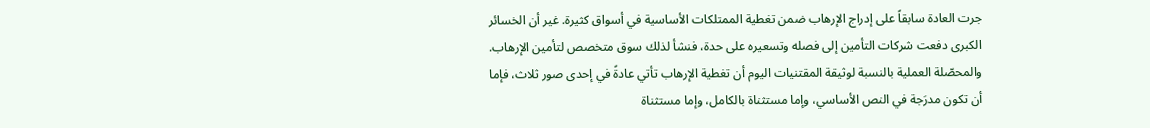جرت العادة سابقاً على إدراج الإرهاب ضمن تغطية الممتلكات الأساسية في أسواق كثيرة. غير أن الخسائر الكبرى دفعت شركات التأمين إلى فصله وتسعيره على حدة، فنشأ لذلك سوق متخصص لتأمين الإرهاب. والمحصّلة العملية بالنسبة لوثيقة المقتنيات اليوم أن تغطية الإرهاب تأتي عادةً في إحدى صور ثلاث، فإما أن تكون مدرَجة في النص الأساسي، وإما مستثناة بالكامل، وإما مستثناة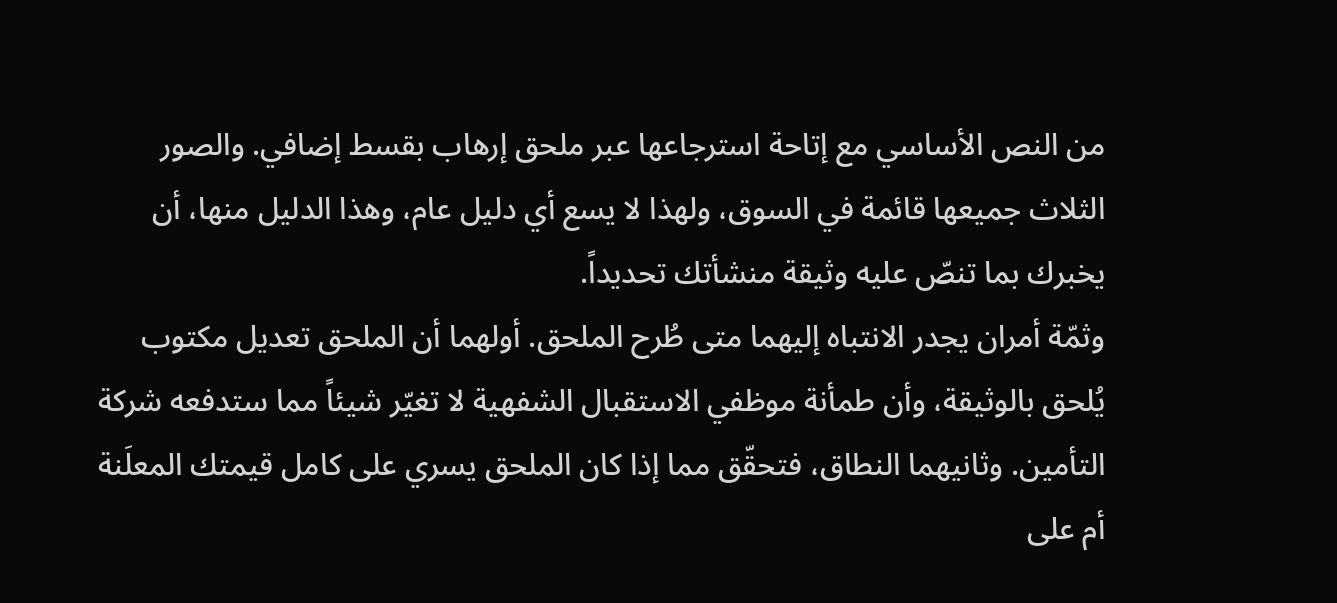من النص الأساسي مع إتاحة استرجاعها عبر ملحق إرهاب بقسط إضافي. والصور الثلاث جميعها قائمة في السوق، ولهذا لا يسع أي دليل عام، وهذا الدليل منها، أن يخبرك بما تنصّ عليه وثيقة منشأتك تحديداً.
وثمّة أمران يجدر الانتباه إليهما متى طُرح الملحق. أولهما أن الملحق تعديل مكتوب يُلحق بالوثيقة، وأن طمأنة موظفي الاستقبال الشفهية لا تغيّر شيئاً مما ستدفعه شركة التأمين. وثانيهما النطاق، فتحقّق مما إذا كان الملحق يسري على كامل قيمتك المعلَنة أم على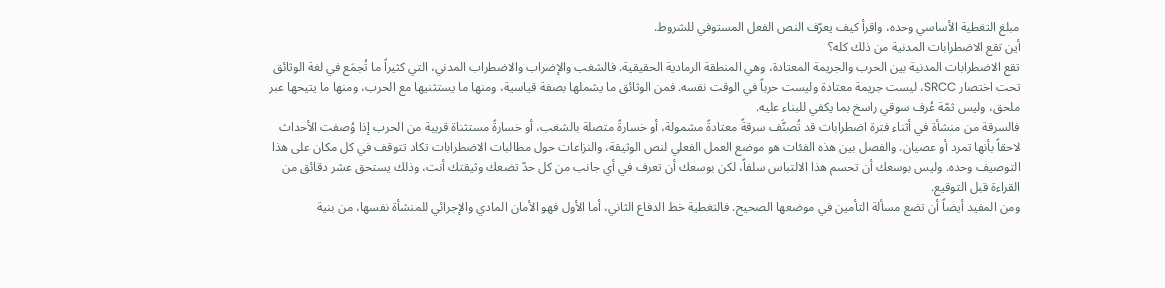مبلغ التغطية الأساسي وحده، واقرأ كيف يعرّف النص الفعل المستوفي للشروط.
أين تقع الاضطرابات المدنية من ذلك كله؟
تقع الاضطرابات المدنية بين الحرب والجريمة المعتادة، وهي المنطقة الرمادية الحقيقية. فالشغب والإضراب والاضطراب المدني، التي كثيراً ما تُجمَع في لغة الوثائق تحت اختصار SRCC، ليست جريمة معتادة وليست حرباً في الوقت نفسه. فمن الوثائق ما يشملها بصفة قياسية، ومنها ما يستثنيها مع الحرب، ومنها ما يتيحها عبر ملحق، وليس ثمّة عُرف سوقي راسخ بما يكفي للبناء عليه.
فالسرقة من منشأة في أثناء فترة اضطرابات قد تُصنَّف سرقةً معتادةً مشمولة، أو خسارةً متصلة بالشغب، أو خسارةً مستثناة قريبة من الحرب إذا وُصفت الأحداث لاحقاً بأنها تمرد أو عصيان. والفصل بين هذه الفئات هو موضع العمل الفعلي لنص الوثيقة، والنزاعات حول مطالبات الاضطرابات تكاد تتوقف في كل مكان على هذا التوصيف وحده. وليس بوسعك أن تحسم هذا الالتباس سلفاً، لكن بوسعك أن تعرف في أي جانب من كل حدّ تضعك وثيقتك أنت، وذلك يستحق عشر دقائق من القراءة قبل التوقيع.
ومن المفيد أيضاً أن تضع مسألة التأمين في موضعها الصحيح. فالتغطية خط الدفاع الثاني، أما الأول فهو الأمان المادي والإجرائي للمنشأة نفسها، من بنية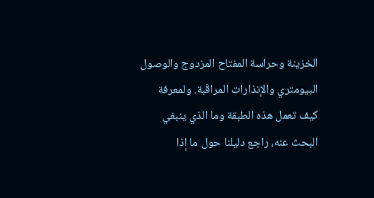الخزينة وحراسة المفتاح المزدوج والوصول البيومتري والإنذارات المراقَبة. ولمعرفة كيف تعمل هذه الطبقة وما الذي ينبغي البحث عنه، راجع دليلنا حول ما إذا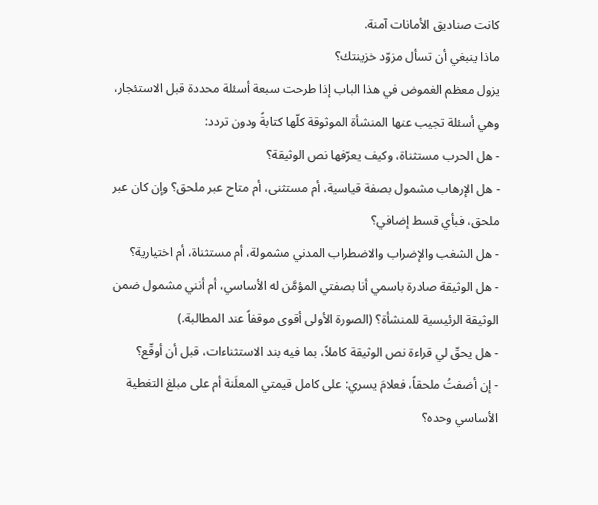كانت صناديق الأمانات آمنة.
ماذا ينبغي أن تسأل مزوّد خزينتك؟
يزول معظم الغموض في هذا الباب إذا طرحت سبعة أسئلة محددة قبل الاستئجار، وهي أسئلة تجيب عنها المنشأة الموثوقة كلّها كتابةً ودون تردد:
- هل الحرب مستثناة، وكيف يعرّفها نص الوثيقة؟
- هل الإرهاب مشمول بصفة قياسية، أم مستثنى، أم متاح عبر ملحق؟ وإن كان عبر ملحق، فبأي قسط إضافي؟
- هل الشغب والإضراب والاضطراب المدني مشمولة، أم مستثناة، أم اختيارية؟
- هل الوثيقة صادرة باسمي أنا بصفتي المؤمَّن له الأساسي، أم أنني مشمول ضمن الوثيقة الرئيسية للمنشأة؟ (الصورة الأولى أقوى موقفاً عند المطالبة.)
- هل يحقّ لي قراءة نص الوثيقة كاملاً، بما فيه بند الاستثناءات، قبل أن أوقّع؟
- إن أضفتُ ملحقاً، فعلامَ يسري: على كامل قيمتي المعلَنة أم على مبلغ التغطية الأساسي وحده؟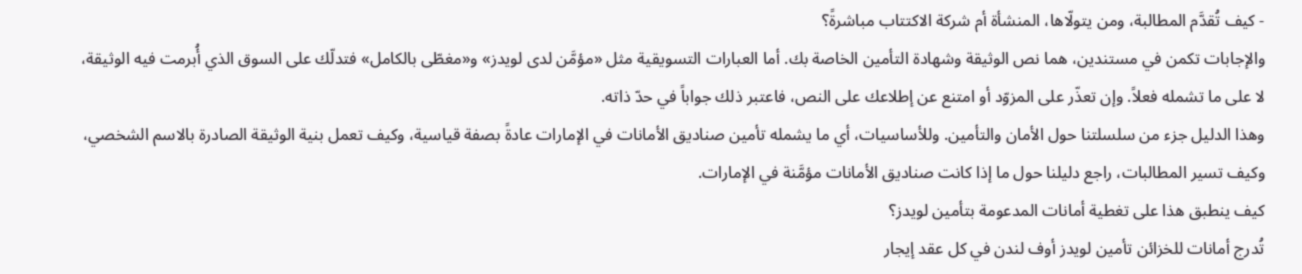- كيف تُقدَّم المطالبة، ومن يتولّاها، المنشأة أم شركة الاكتتاب مباشرةً؟
والإجابات تكمن في مستندين، هما نص الوثيقة وشهادة التأمين الخاصة بك. أما العبارات التسويقية مثل «مؤمَّن لدى لويدز» و«مغطّى بالكامل» فتدلّك على السوق الذي أُبرمت فيه الوثيقة، لا على ما تشمله فعلاً. وإن تعذّر على المزوّد أو امتنع عن إطلاعك على النص، فاعتبر ذلك جواباً في حدّ ذاته.
وهذا الدليل جزء من سلسلتنا حول الأمان والتأمين. وللأساسيات، أي ما يشمله تأمين صناديق الأمانات في الإمارات عادةً بصفة قياسية، وكيف تعمل بنية الوثيقة الصادرة بالاسم الشخصي، وكيف تسير المطالبات، راجع دليلنا حول ما إذا كانت صناديق الأمانات مؤمَّنة في الإمارات.
كيف ينطبق هذا على تغطية أمانات المدعومة بتأمين لويدز؟
تُدرج أمانات للخزائن تأمين لويدز أوف لندن في كل عقد إيجار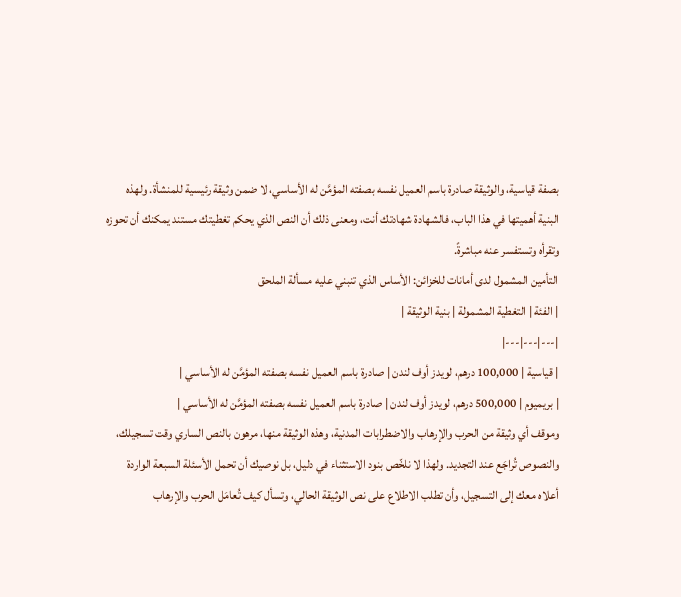بصفة قياسية، والوثيقة صادرة باسم العميل نفسه بصفته المؤمَّن له الأساسي، لا ضمن وثيقة رئيسية للمنشأة. ولهذه البنية أهميتها في هذا الباب، فالشهادة شهادتك أنت، ومعنى ذلك أن النص الذي يحكم تغطيتك مستند يمكنك أن تحوزه وتقرأه وتستفسر عنه مباشرةً.
التأمين المشمول لدى أمانات للخزائن: الأساس الذي تنبني عليه مسألة الملحق
| الفئة | التغطية المشمولة | بنية الوثيقة |
|---|---|---|
| قياسية | 100,000 درهم، لويدز أوف لندن | صادرة باسم العميل نفسه بصفته المؤمَّن له الأساسي |
| بريميوم | 500,000 درهم، لويدز أوف لندن | صادرة باسم العميل نفسه بصفته المؤمَّن له الأساسي |
وموقف أي وثيقة من الحرب والإرهاب والاضطرابات المدنية، وهذه الوثيقة منها، مرهون بالنص الساري وقت تسجيلك، والنصوص تُراجَع عند التجديد. ولهذا لا نلخّص بنود الاستثناء في دليل، بل نوصيك أن تحمل الأسئلة السبعة الواردة أعلاه معك إلى التسجيل، وأن تطلب الاطلاع على نص الوثيقة الحالي، وتسأل كيف تُعامَل الحرب والإرهاب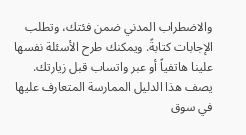والاضطراب المدني ضمن فئتك، وتطلب الإجابات كتابةً. ويمكنك طرح الأسئلة نفسها علينا هاتفياً أو عبر واتساب قبل زيارتك.
يصف هذا الدليل الممارسة المتعارف عليها في سوق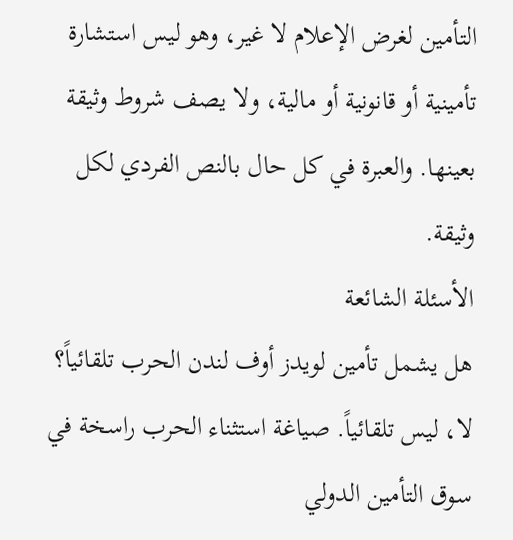التأمين لغرض الإعلام لا غير، وهو ليس استشارة تأمينية أو قانونية أو مالية، ولا يصف شروط وثيقة بعينها. والعبرة في كل حال بالنص الفردي لكل وثيقة.
الأسئلة الشائعة
هل يشمل تأمين لويدز أوف لندن الحرب تلقائياً؟
لا، ليس تلقائياً. صياغة استثناء الحرب راسخة في سوق التأمين الدولي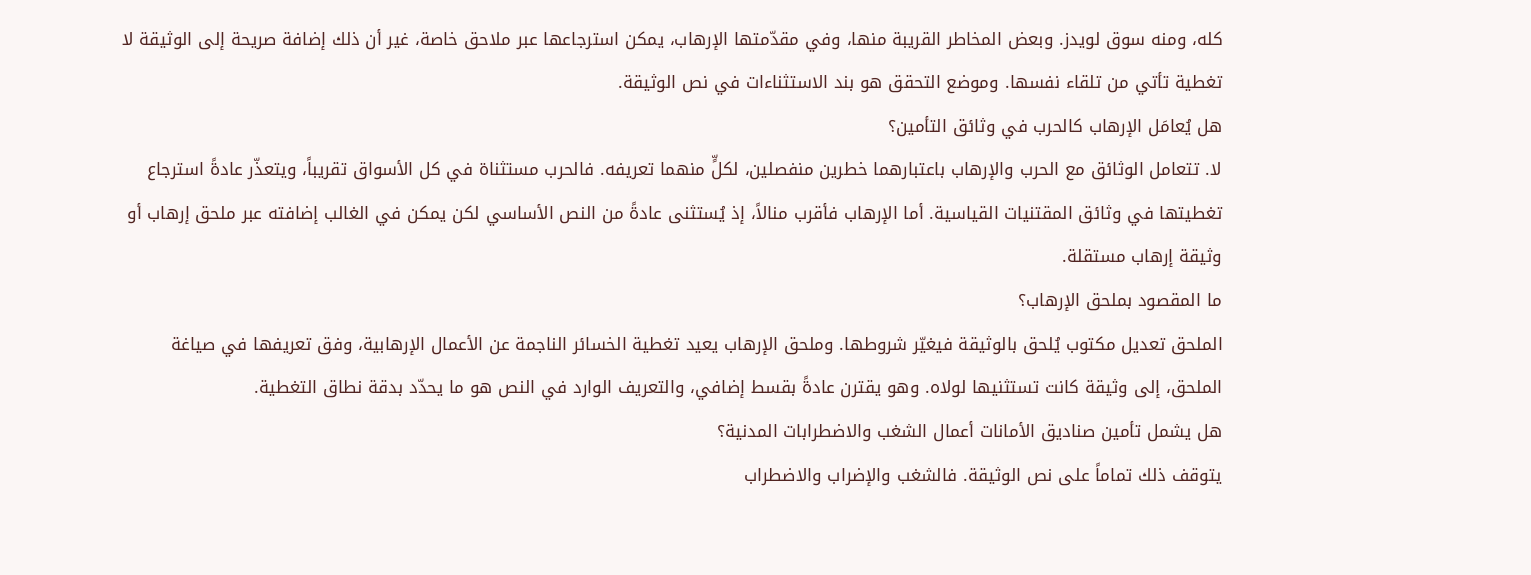كله، ومنه سوق لويدز. وبعض المخاطر القريبة منها، وفي مقدّمتها الإرهاب، يمكن استرجاعها عبر ملاحق خاصة، غير أن ذلك إضافة صريحة إلى الوثيقة لا تغطية تأتي من تلقاء نفسها. وموضع التحقق هو بند الاستثناءات في نص الوثيقة.
هل يُعامَل الإرهاب كالحرب في وثائق التأمين؟
لا. تتعامل الوثائق مع الحرب والإرهاب باعتبارهما خطرين منفصلين، لكلٍّ منهما تعريفه. فالحرب مستثناة في كل الأسواق تقريباً، ويتعذّر عادةً استرجاع تغطيتها في وثائق المقتنيات القياسية. أما الإرهاب فأقرب منالاً، إذ يُستثنى عادةً من النص الأساسي لكن يمكن في الغالب إضافته عبر ملحق إرهاب أو وثيقة إرهاب مستقلة.
ما المقصود بملحق الإرهاب؟
الملحق تعديل مكتوب يُلحق بالوثيقة فيغيّر شروطها. وملحق الإرهاب يعيد تغطية الخسائر الناجمة عن الأعمال الإرهابية، وفق تعريفها في صياغة الملحق، إلى وثيقة كانت تستثنيها لولاه. وهو يقترن عادةً بقسط إضافي، والتعريف الوارد في النص هو ما يحدّد بدقة نطاق التغطية.
هل يشمل تأمين صناديق الأمانات أعمال الشغب والاضطرابات المدنية؟
يتوقف ذلك تماماً على نص الوثيقة. فالشغب والإضراب والاضطراب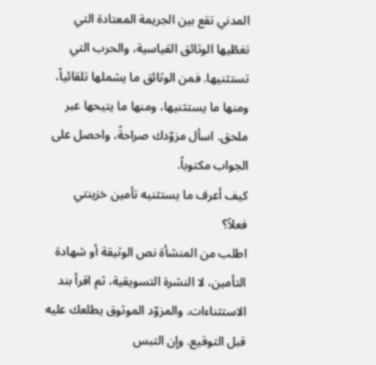المدني تقع بين الجريمة المعتادة التي تغطّيها الوثائق القياسية، والحرب التي تستثنيها. فمن الوثائق ما يشملها تلقائياً، ومنها ما يستثنيها، ومنها ما يتيحها عبر ملحق. اسأل مزوّدك صراحةً، واحصل على الجواب مكتوباً.
كيف أعرف ما يستثنيه تأمين خزينتي فعلاً؟
اطلب من المنشأة نص الوثيقة أو شهادة التأمين، لا النشرة التسويقية، ثم اقرأ بند الاستثناءات. والمزوّد الموثوق يطلعك عليه قبل التوقيع. وإن التبس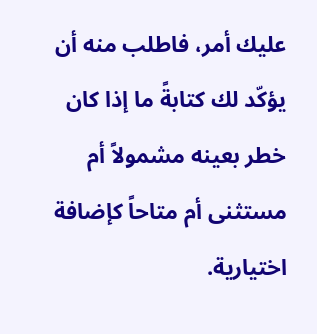عليك أمر، فاطلب منه أن يؤكّد لك كتابةً ما إذا كان خطر بعينه مشمولاً أم مستثنى أم متاحاً كإضافة اختيارية.